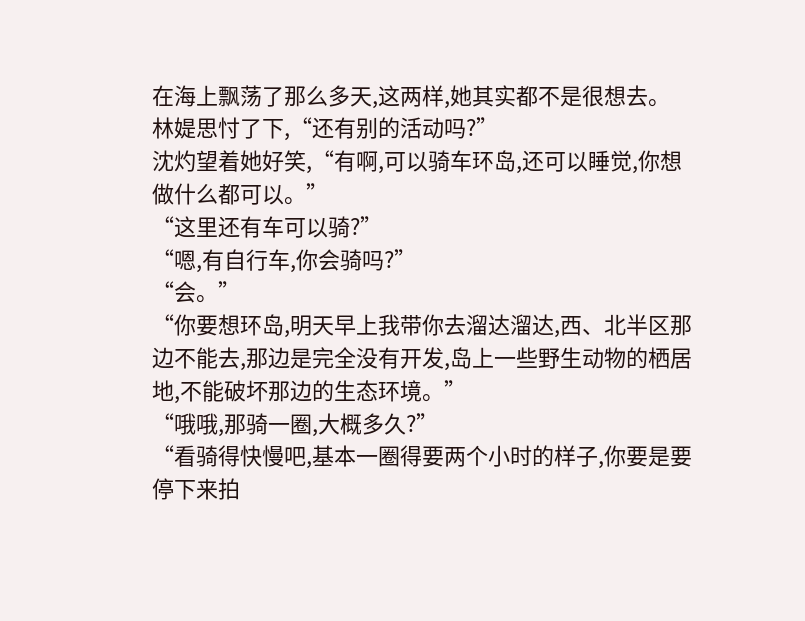在海上飘荡了那么多天,这两样,她其实都不是很想去。
林媞思忖了下,“还有别的活动吗?”
沈灼望着她好笑,“有啊,可以骑车环岛,还可以睡觉,你想做什么都可以。”
“这里还有车可以骑?”
“嗯,有自行车,你会骑吗?”
“会。”
“你要想环岛,明天早上我带你去溜达溜达,西、北半区那边不能去,那边是完全没有开发,岛上一些野生动物的栖居地,不能破坏那边的生态环境。”
“哦哦,那骑一圈,大概多久?”
“看骑得快慢吧,基本一圈得要两个小时的样子,你要是要停下来拍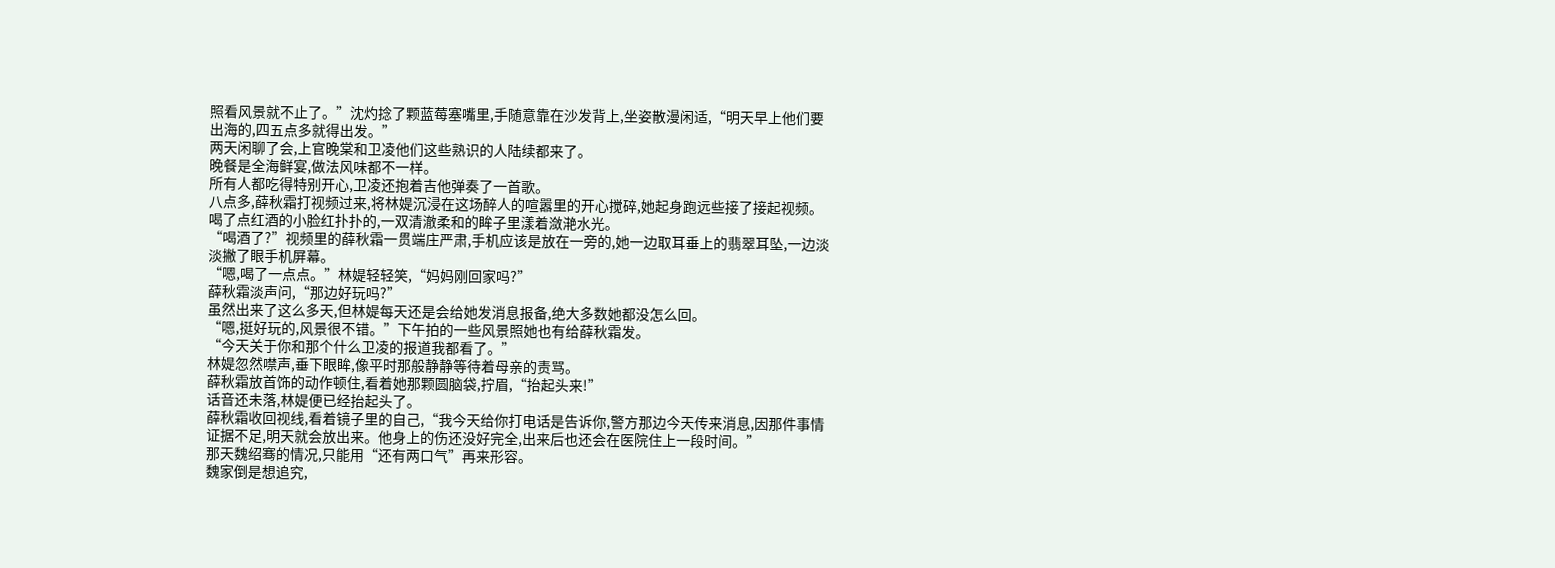照看风景就不止了。”沈灼捻了颗蓝莓塞嘴里,手随意靠在沙发背上,坐姿散漫闲适,“明天早上他们要出海的,四五点多就得出发。”
两天闲聊了会,上官晚棠和卫凌他们这些熟识的人陆续都来了。
晚餐是全海鲜宴,做法风味都不一样。
所有人都吃得特别开心,卫凌还抱着吉他弹奏了一首歌。
八点多,薛秋霜打视频过来,将林媞沉浸在这场醉人的喧嚣里的开心搅碎,她起身跑远些接了接起视频。
喝了点红酒的小脸红扑扑的,一双清澈柔和的眸子里漾着潋滟水光。
“喝酒了?”视频里的薛秋霜一贯端庄严肃,手机应该是放在一旁的,她一边取耳垂上的翡翠耳坠,一边淡淡撇了眼手机屏幕。
“嗯,喝了一点点。”林媞轻轻笑,“妈妈刚回家吗?”
薛秋霜淡声问,“那边好玩吗?”
虽然出来了这么多天,但林媞每天还是会给她发消息报备,绝大多数她都没怎么回。
“嗯,挺好玩的,风景很不错。”下午拍的一些风景照她也有给薛秋霜发。
“今天关于你和那个什么卫凌的报道我都看了。”
林媞忽然噤声,垂下眼眸,像平时那般静静等待着母亲的责骂。
薛秋霜放首饰的动作顿住,看着她那颗圆脑袋,拧眉,“抬起头来!”
话音还未落,林媞便已经抬起头了。
薛秋霜收回视线,看着镜子里的自己,“我今天给你打电话是告诉你,警方那边今天传来消息,因那件事情证据不足,明天就会放出来。他身上的伤还没好完全,出来后也还会在医院住上一段时间。”
那天魏绍骞的情况,只能用“还有两口气”再来形容。
魏家倒是想追究,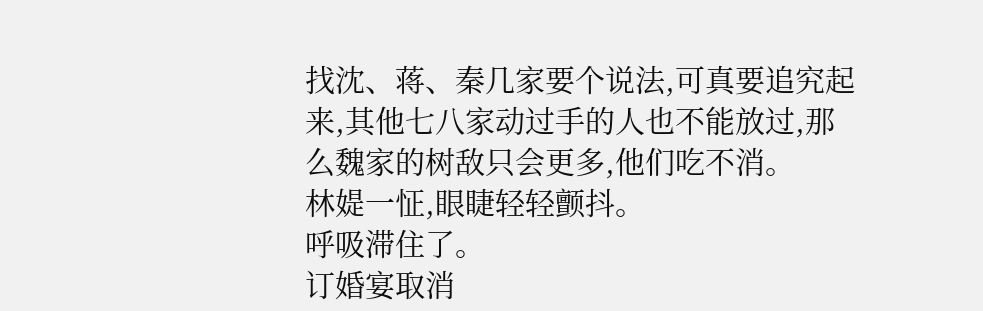找沈、蒋、秦几家要个说法,可真要追究起来,其他七八家动过手的人也不能放过,那么魏家的树敌只会更多,他们吃不消。
林媞一怔,眼睫轻轻颤抖。
呼吸滞住了。
订婚宴取消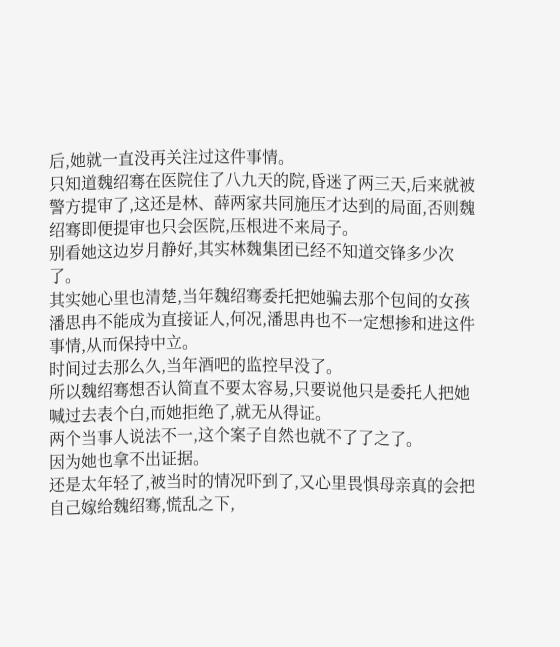后,她就一直没再关注过这件事情。
只知道魏绍骞在医院住了八九天的院,昏迷了两三天,后来就被警方提审了,这还是林、薛两家共同施压才达到的局面,否则魏绍骞即便提审也只会医院,压根进不来局子。
别看她这边岁月静好,其实林魏集团已经不知道交锋多少次了。
其实她心里也清楚,当年魏绍骞委托把她骗去那个包间的女孩潘思冉不能成为直接证人,何况,潘思冉也不一定想掺和进这件事情,从而保持中立。
时间过去那么久,当年酒吧的监控早没了。
所以魏绍骞想否认简直不要太容易,只要说他只是委托人把她喊过去表个白,而她拒绝了,就无从得证。
两个当事人说法不一,这个案子自然也就不了了之了。
因为她也拿不出证据。
还是太年轻了,被当时的情况吓到了,又心里畏惧母亲真的会把自己嫁给魏绍骞,慌乱之下,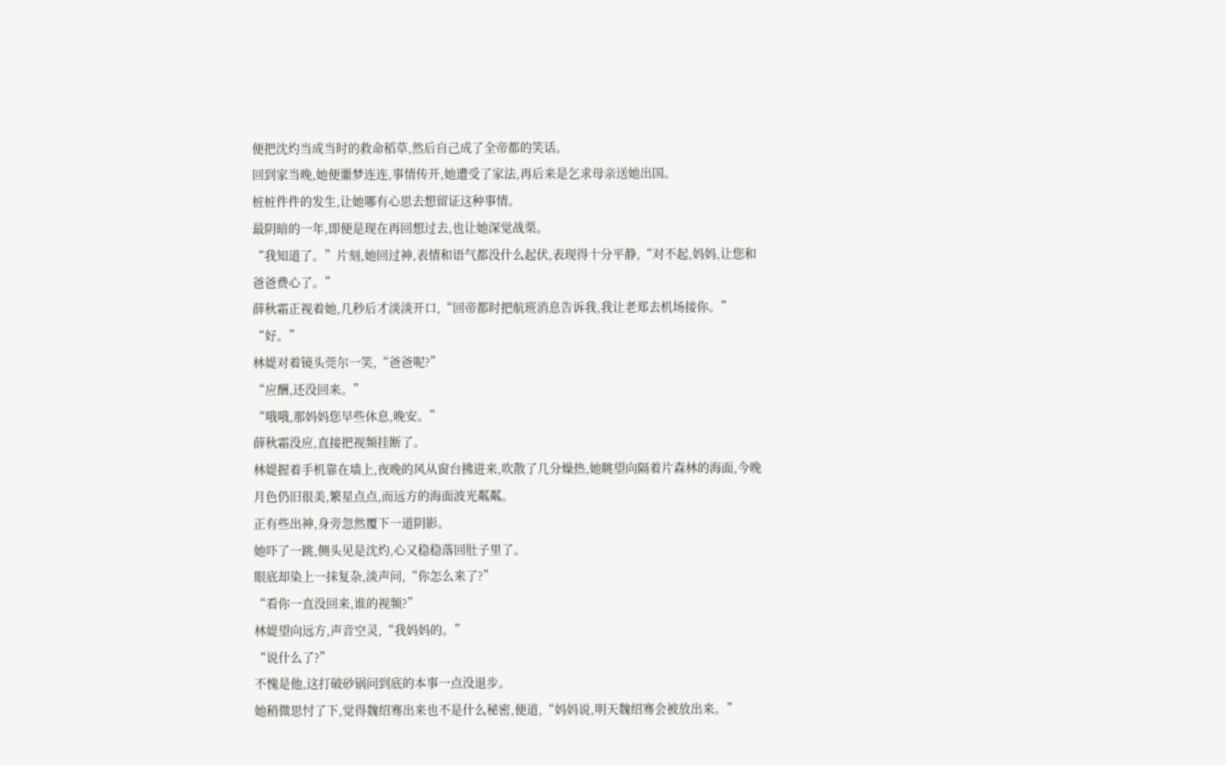便把沈灼当成当时的救命稻草,然后自己成了全帝都的笑话。
回到家当晚,她便噩梦连连,事情传开,她遭受了家法,再后来是乞求母亲送她出国。
桩桩件件的发生,让她哪有心思去想留证这种事情。
最阴暗的一年,即便是现在再回想过去,也让她深觉战栗。
“我知道了。”片刻,她回过神,表情和语气都没什么起伏,表现得十分平静,“对不起,妈妈,让您和爸爸费心了。”
薛秋霜正视着她,几秒后才淡淡开口,“回帝都时把航班消息告诉我,我让老郑去机场接你。”
“好。”
林媞对着镜头莞尔一笑,“爸爸呢?”
“应酬,还没回来。”
“哦哦,那妈妈您早些休息,晚安。”
薛秋霜没应,直接把视频挂断了。
林媞握着手机靠在墙上,夜晚的风从窗台拂进来,吹散了几分燥热,她眺望向隔着片森林的海面,今晚月色仍旧很美,繁星点点,而远方的海面波光粼粼。
正有些出神,身旁忽然覆下一道阴影。
她吓了一跳,侧头见是沈灼,心又稳稳落回肚子里了。
眼底却染上一抹复杂,淡声问,“你怎么来了?”
“看你一直没回来,谁的视频?”
林媞望向远方,声音空灵,“我妈妈的。”
“说什么了?”
不愧是他,这打破砂锅问到底的本事一点没退步。
她稍微思忖了下,觉得魏绍骞出来也不是什么秘密,便道,“妈妈说,明天魏绍骞会被放出来。”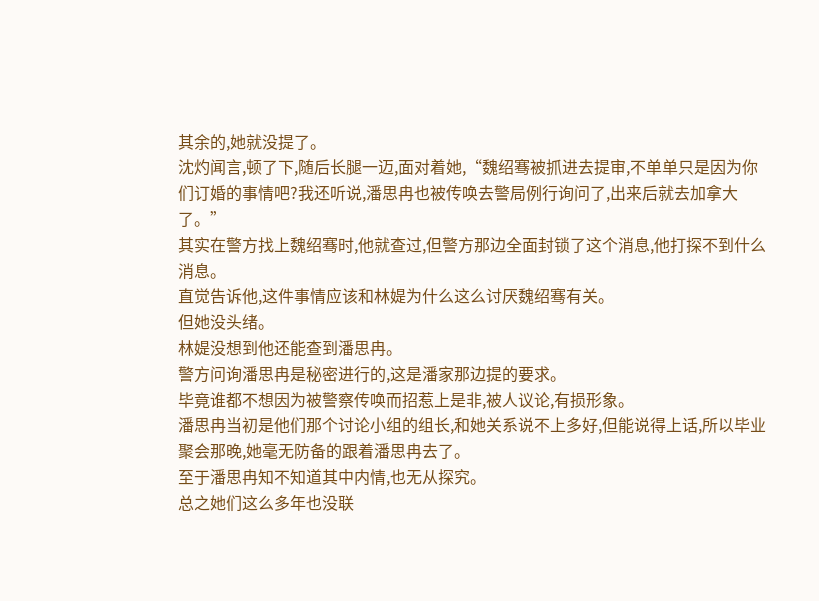其余的,她就没提了。
沈灼闻言,顿了下,随后长腿一迈,面对着她,“魏绍骞被抓进去提审,不单单只是因为你们订婚的事情吧?我还听说,潘思冉也被传唤去警局例行询问了,出来后就去加拿大了。”
其实在警方找上魏绍骞时,他就查过,但警方那边全面封锁了这个消息,他打探不到什么消息。
直觉告诉他,这件事情应该和林媞为什么这么讨厌魏绍骞有关。
但她没头绪。
林媞没想到他还能查到潘思冉。
警方问询潘思冉是秘密进行的,这是潘家那边提的要求。
毕竟谁都不想因为被警察传唤而招惹上是非,被人议论,有损形象。
潘思冉当初是他们那个讨论小组的组长,和她关系说不上多好,但能说得上话,所以毕业聚会那晚,她毫无防备的跟着潘思冉去了。
至于潘思冉知不知道其中内情,也无从探究。
总之她们这么多年也没联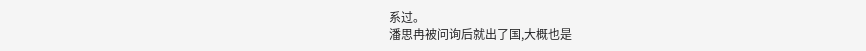系过。
潘思冉被问询后就出了国,大概也是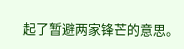起了暂避两家锋芒的意思。